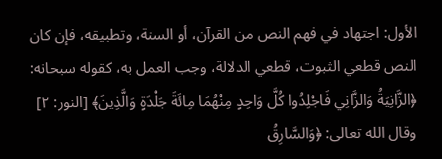الأول: اجتهاد في فهم النص من القرآن، أو السنة، وتطبيقه، فإن كان النص قطعي الثبوت، قطعي الدلالة، وجب العمل به، كقوله سبحانه: ﴿الزَّانِيَةُ وَالزَّانِي فَاجْلِدُوا كُلَّ وَاحِدٍ مِنْهُمَا مِائَةَ جَلْدَةٍ وَالَّذِينَ﴾ [النور: ٢]
وقال الله تعالى: ﴿وَالسَّارِقُ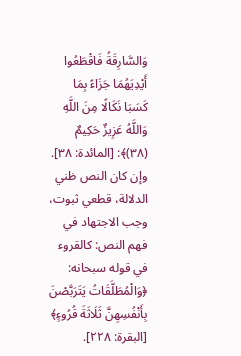وَالسَّارِقَةُ فَاقْطَعُوا أَيْدِيَهُمَا جَزَاءً بِمَا كَسَبَا نَكَالًا مِنَ اللَّهِ وَاللَّهُ عَزِيزٌ حَكِيمٌ (٣٨)﴾: [المائدة: ٣٨].
وإن كان النص ظني الدلالة، قطعي ثبوت، وجب الاجتهاد في فهم النص: كالقروء في قوله سبحانه: ﴿وَالْمُطَلَّقَاتُ يَتَرَبَّصْنَ بِأَنْفُسِهِنَّ ثَلَاثَةَ قُرُوءٍ﴾ [البقرة: ٢٢٨].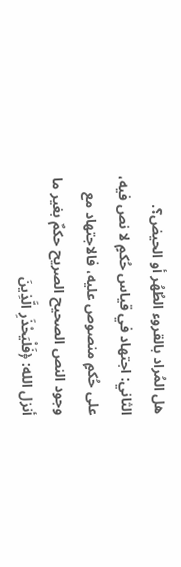هل المُراد بالقروء الطُهُر أو الحيض؟.
الثاني: اجتهاد في قياس حُكمٍ لا نص فيه، على حُكمٍ منصوص عليه، فالاجتهاد مع وجود النص الصحيح الصريح حكمٌ بغير ما أنزل الله: ﴿فَلْيَحْذَرِ الَّذِينَ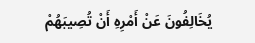يُخَالِفُونَ عَنْ أَمْرِهِ أَنْ تُصِيبَهُمْ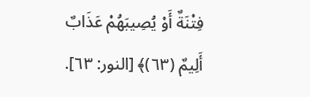فِتْنَةٌ أَوْ يُصِيبَهُمْ عَذَابٌ أَلِيمٌ (٦٣)﴾ [النور: ٦٣].